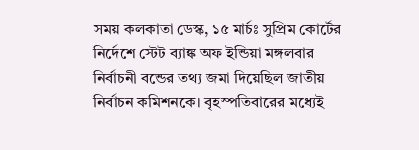সময় কলকাতা ডেস্ক, ১৫ মার্চঃ সুপ্রিম কোর্টের নির্দেশে স্টেট ব্যাঙ্ক অফ ইন্ডিয়া মঙ্গলবার নির্বাচনী বন্ডের তথ্য জমা দিয়েছিল জাতীয় নির্বাচন কমিশনকে। বৃহস্পতিবারের মধ্যেই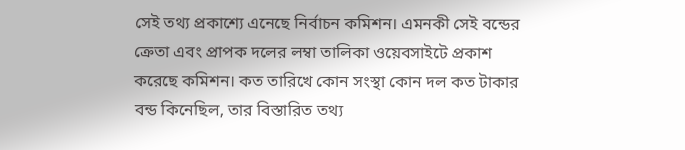সেই তথ্য প্রকাশ্যে এনেছে নির্বাচন কমিশন। এমনকী সেই বন্ডের ক্রেতা এবং প্রাপক দলের লম্বা তালিকা ওয়েবসাইটে প্রকাশ করেছে কমিশন। কত তারিখে কোন সংস্থা কোন দল কত টাকার বন্ড কিনেছিল, তার বিস্তারিত তথ্য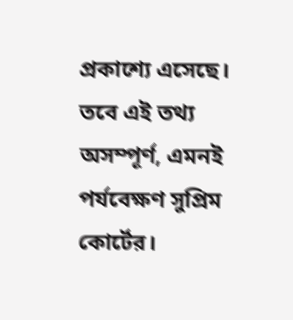প্রকাশ্যে এসেছে। তবে এই তথ্য অসম্পূর্ণ, এমনই পর্যবেক্ষণ সুপ্রিম কোর্টের।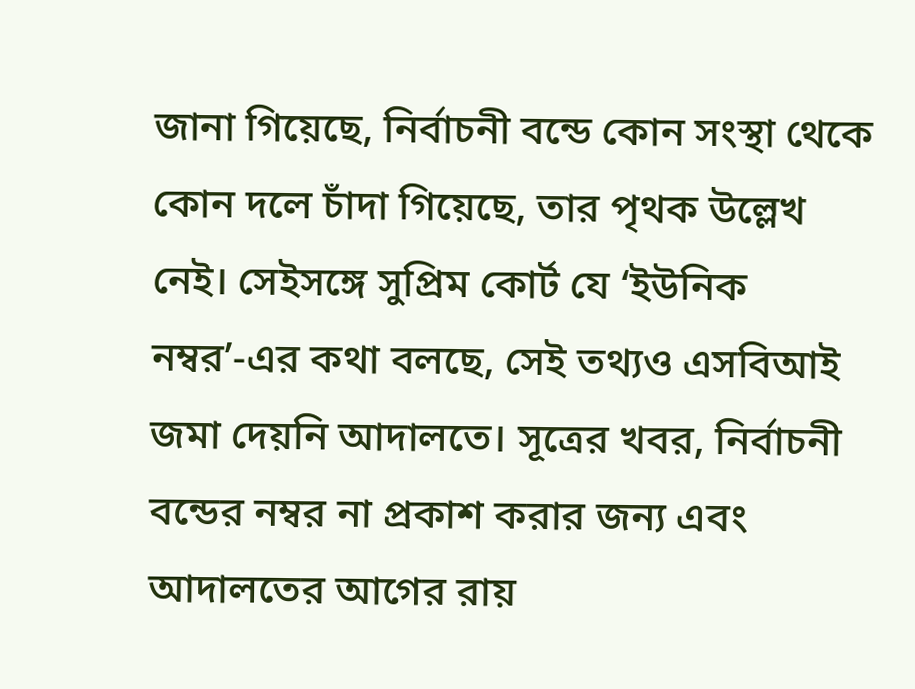জানা গিয়েছে, নির্বাচনী বন্ডে কোন সংস্থা থেকে কোন দলে চাঁদা গিয়েছে, তার পৃথক উল্লেখ নেই। সেইসঙ্গে সুপ্রিম কোর্ট যে ‘ইউনিক নম্বর’-এর কথা বলছে, সেই তথ্যও এসবিআই জমা দেয়নি আদালতে। সূত্রের খবর, নির্বাচনী বন্ডের নম্বর না প্রকাশ করার জন্য এবং আদালতের আগের রায়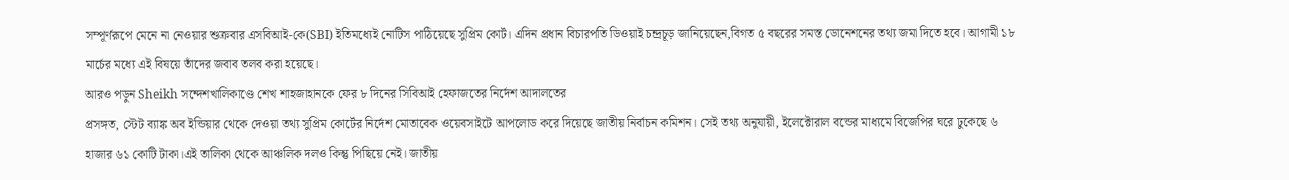সম্পূর্ণরূপে মেনে না নেওয়ার শুক্রবার এসবিআই-কে(SBI) ইতিমধ্যেই নোটিস পাঠিয়েছে সুপ্রিম কোর্ট। এদিন প্রধান বিচারপতি ডিওয়াই চন্দ্রচূড় জানিয়েছেন,বিগত ৫ বছরের সমস্ত ডোনেশনের তথ্য জমা দিতে হবে। আগামী ১৮ মার্চের মধ্যে এই বিষয়ে তাঁদের জবাব তলব করা হয়েছে।
আরও পড়ুন Sheikh সন্দেশখালিকাণ্ডে শেখ শাহজাহানকে ফের ৮ দিনের সিবিআই হেফাজতের নির্দেশ আদালতের
প্রসঙ্গত, স্টেট ব্যাঙ্ক অব ইন্ডিয়ার থেকে দেওয়া তথ্য সুপ্রিম কোর্টের নির্দেশ মোতাবেক ওয়েবসাইটে আপলোড করে দিয়েছে জাতীয় নির্বাচন কমিশন। সেই তথ্য অনুযায়ী, ইলেক্টোরাল বন্ডের মাধ্যমে বিজেপির ঘরে ঢুকেছে ৬ হাজার ৬১ কোটি টাকা।এই তালিকা থেকে আঞ্চলিক দলও কিন্তু পিছিয়ে নেই। জাতীয়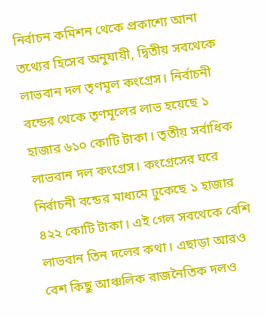নির্বাচন কমিশন থেকে প্রকাশ্যে আনা তথ্যের হিসেব অনুযায়ী, দ্বিতীয় সবথেকে লাভবান দল তৃণমূল কংগ্রেস। নির্বাচনী বন্ডের থেকে তৃণমূলের লাভ হয়েছে ১ হাজার ৬১০ কোটি টাকা। তৃতীয় সর্বাধিক লাভবান দল কংগ্রেস। কংগ্রেসের ঘরে নির্বাচনী বন্ডের মাধ্যমে ঢুকেছে ১ হাজার ৪২২ কোটি টাকা। এই গেল সবথেকে বেশি লাভবান তিন দলের কথা। এছাড়া আরও বেশ কিছু আঞ্চলিক রাজনৈতিক দলও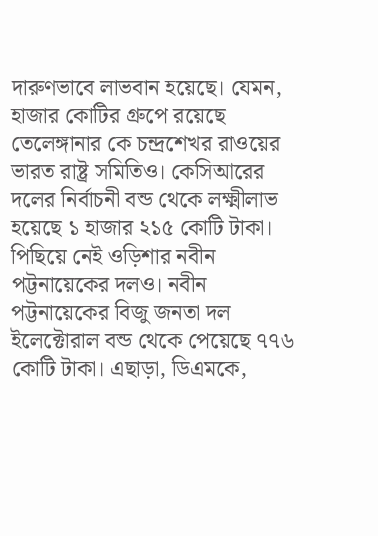দারুণভাবে লাভবান হয়েছে। যেমন, হাজার কোটির গ্রুপে রয়েছে তেলেঙ্গানার কে চন্দ্রশেখর রাওয়ের ভারত রাষ্ট্র সমিতিও। কেসিআরের দলের নির্বাচনী বন্ড থেকে লক্ষ্মীলাভ হয়েছে ১ হাজার ২১৫ কোটি টাকা। পিছিয়ে নেই ওড়িশার নবীন পট্টনায়েকের দলও। নবীন পট্টনায়েকের বিজু জনতা দল ইলেক্টোরাল বন্ড থেকে পেয়েছে ৭৭৬ কোটি টাকা। এছাড়া, ডিএমকে,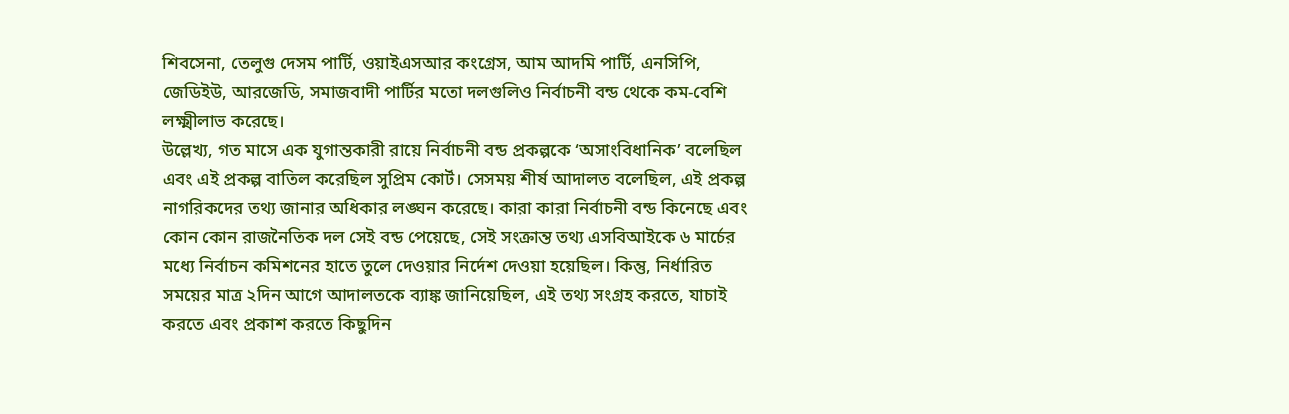শিবসেনা, তেলুগু দেসম পার্টি, ওয়াইএসআর কংগ্রেস, আম আদমি পার্টি, এনসিপি, জেডিইউ, আরজেডি, সমাজবাদী পার্টির মতো দলগুলিও নির্বাচনী বন্ড থেকে কম-বেশি লক্ষ্মীলাভ করেছে।
উল্লেখ্য, গত মাসে এক যুগান্তকারী রায়ে নির্বাচনী বন্ড প্রকল্পকে ‘অসাংবিধানিক’ বলেছিল এবং এই প্রকল্প বাতিল করেছিল সুপ্রিম কোর্ট। সেসময় শীর্ষ আদালত বলেছিল, এই প্রকল্প নাগরিকদের তথ্য জানার অধিকার লঙ্ঘন করেছে। কারা কারা নির্বাচনী বন্ড কিনেছে এবং কোন কোন রাজনৈতিক দল সেই বন্ড পেয়েছে, সেই সংক্রান্ত তথ্য এসবিআইকে ৬ মার্চের মধ্যে নির্বাচন কমিশনের হাতে তুলে দেওয়ার নির্দেশ দেওয়া হয়েছিল। কিন্তু, নির্ধারিত সময়ের মাত্র ২দিন আগে আদালতকে ব্যাঙ্ক জানিয়েছিল, এই তথ্য সংগ্রহ করতে, যাচাই করতে এবং প্রকাশ করতে কিছুদিন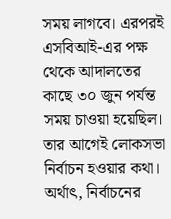সময় লাগবে। এরপরই এসবিআই-এর পক্ষ থেকে আদালতের কাছে ৩০ জুন পর্যন্ত সময় চাওয়া হয়েছিল। তার আগেই লোকসভা নির্বাচন হওয়ার কথা। অর্থাৎ, নির্বাচনের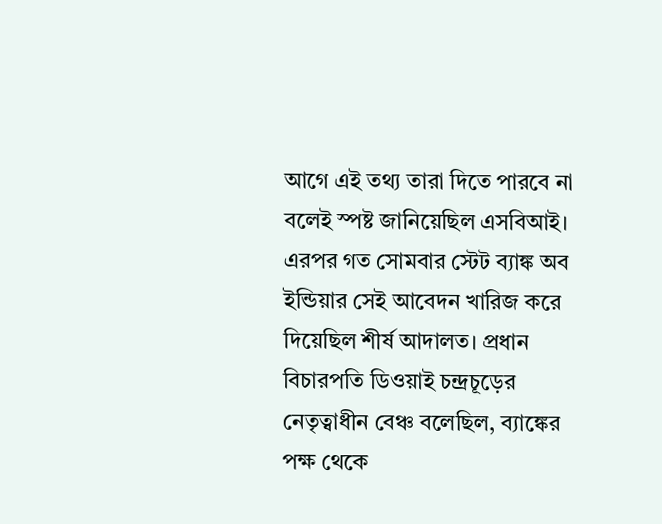আগে এই তথ্য তারা দিতে পারবে না বলেই স্পষ্ট জানিয়েছিল এসবিআই। এরপর গত সোমবার স্টেট ব্যাঙ্ক অব ইন্ডিয়ার সেই আবেদন খারিজ করে দিয়েছিল শীর্ষ আদালত। প্রধান বিচারপতি ডিওয়াই চন্দ্রচূড়ের নেতৃত্বাধীন বেঞ্চ বলেছিল, ব্যাঙ্কের পক্ষ থেকে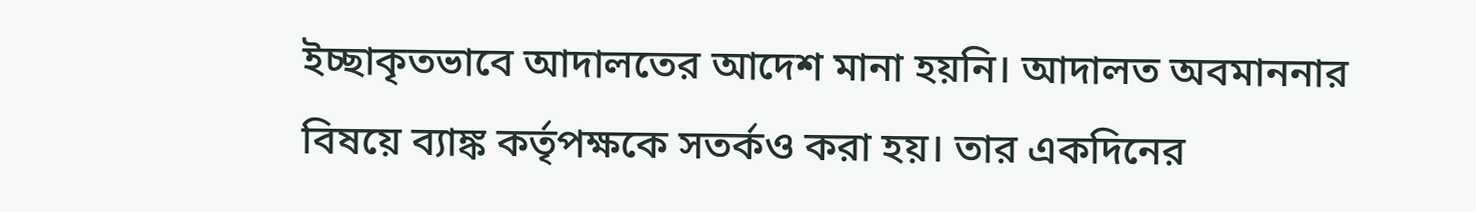ইচ্ছাকৃতভাবে আদালতের আদেশ মানা হয়নি। আদালত অবমাননার বিষয়ে ব্যাঙ্ক কর্তৃপক্ষকে সতর্কও করা হয়। তার একদিনের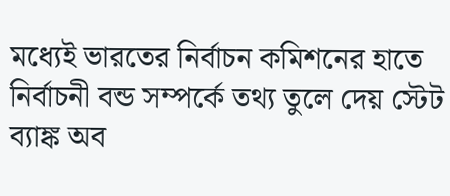মধ্যেই ভারতের নির্বাচন কমিশনের হাতে নির্বাচনী বন্ড সম্পর্কে তথ্য তুলে দেয় স্টেট ব্যাঙ্ক অব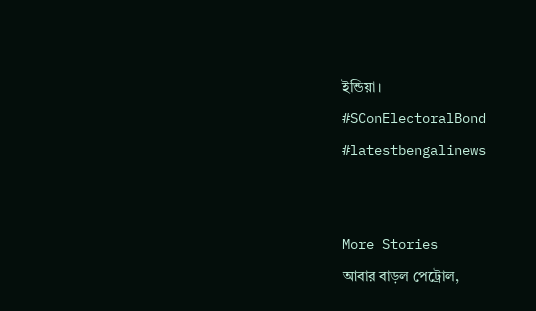ইন্ডিয়া।
#SConElectoralBond
#latestbengalinews


More Stories
আবার বাড়ল পেট্রোল,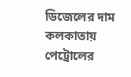ডিজেলের দাম
কলকাতায় পেট্রোলের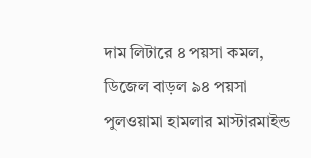দাম লিটারে ৪ পয়সা কমল, ডিজেল বাড়ল ৯৪ পয়সা
পুলওয়ামা হামলার মাস্টারমাইন্ড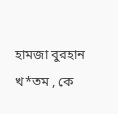হামজা বুরহান খ*তম , কে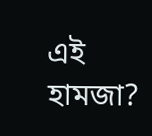এই হামজা?